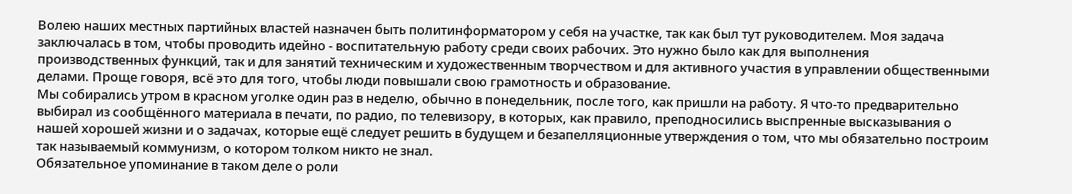Волею наших местных партийных властей назначен быть политинформатором у себя на участке, так как был тут руководителем. Моя задача заключалась в том, чтобы проводить идейно - воспитательную работу среди своих рабочих. Это нужно было как для выполнения производственных функций, так и для занятий техническим и художественным творчеством и для активного участия в управлении общественными делами. Проще говоря, всё это для того, чтобы люди повышали свою грамотность и образование.
Мы собирались утром в красном уголке один раз в неделю, обычно в понедельник, после того, как пришли на работу. Я что-то предварительно выбирал из сообщённого материала в печати, по радио, по телевизору, в которых, как правило, преподносились выспренные высказывания о нашей хорошей жизни и о задачах, которые ещё следует решить в будущем и безапелляционные утверждения о том, что мы обязательно построим так называемый коммунизм, о котором толком никто не знал.
Обязательное упоминание в таком деле о роли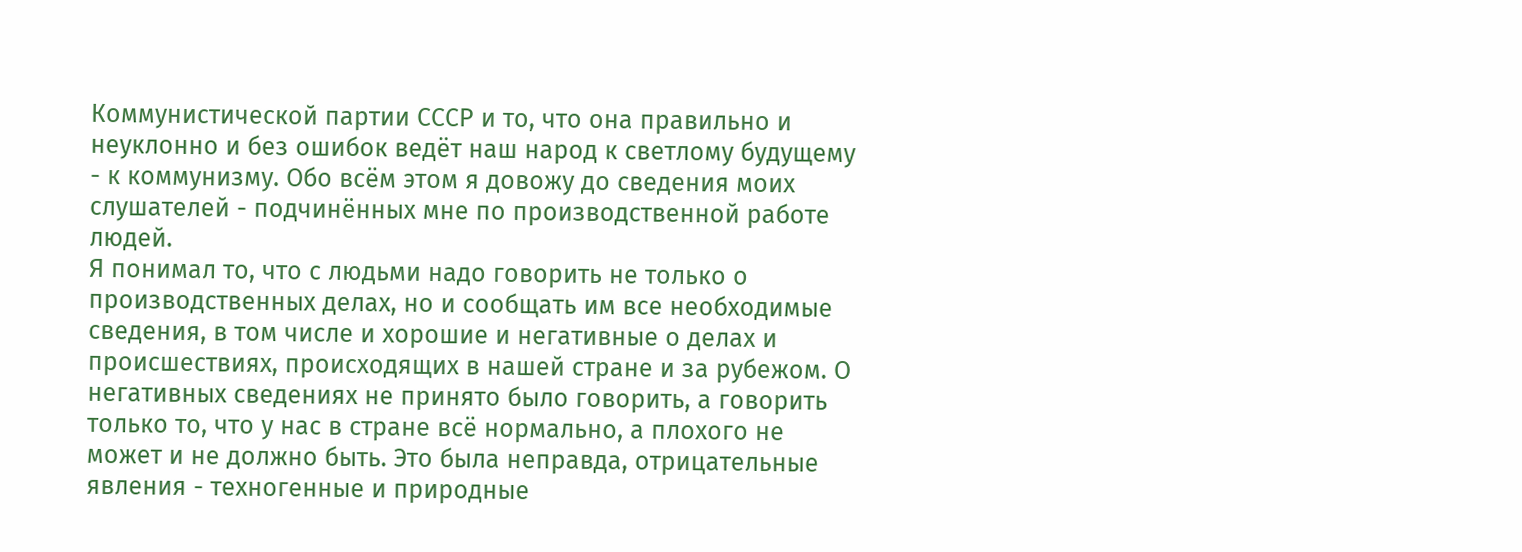Коммунистической партии СССР и то, что она правильно и неуклонно и без ошибок ведёт наш народ к светлому будущему - к коммунизму. Обо всём этом я довожу до сведения моих слушателей - подчинённых мне по производственной работе людей.
Я понимал то, что с людьми надо говорить не только о производственных делах, но и сообщать им все необходимые сведения, в том числе и хорошие и негативные о делах и происшествиях, происходящих в нашей стране и за рубежом. О негативных сведениях не принято было говорить, а говорить только то, что у нас в стране всё нормально, а плохого не может и не должно быть. Это была неправда, отрицательные явления - техногенные и природные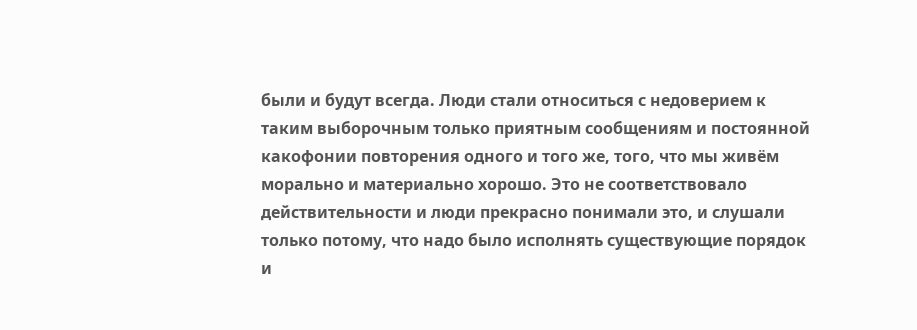были и будут всегда. Люди стали относиться с недоверием к таким выборочным только приятным сообщениям и постоянной какофонии повторения одного и того же, того, что мы живём морально и материально хорошо. Это не соответствовало действительности и люди прекрасно понимали это, и слушали только потому, что надо было исполнять существующие порядок и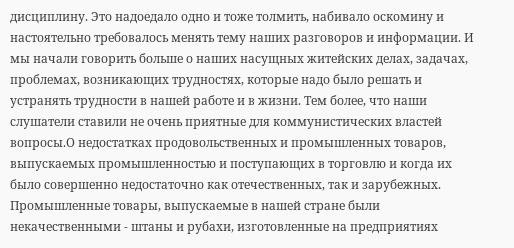дисциплину. Это надоедало одно и тоже толмить, набивало оскомину и настоятельно требовалось менять тему наших разговоров и информации. И мы начали говорить больше о наших насущных житейских делах, задачах, проблемах, возникающих трудностях, которые надо было решать и устранять трудности в нашей работе и в жизни. Тем более, что наши слушатели ставили не очень приятные для коммунистических властей вопросы.О недостатках продовольственных и промышленных товаров, выпускаемых промышленностью и поступающих в торговлю и когда их было совершенно недостаточно как отечественных, так и зарубежных. Промышленные товары, выпускаемые в нашей стране были некачественными - штаны и рубахи, изготовленные на предприятиях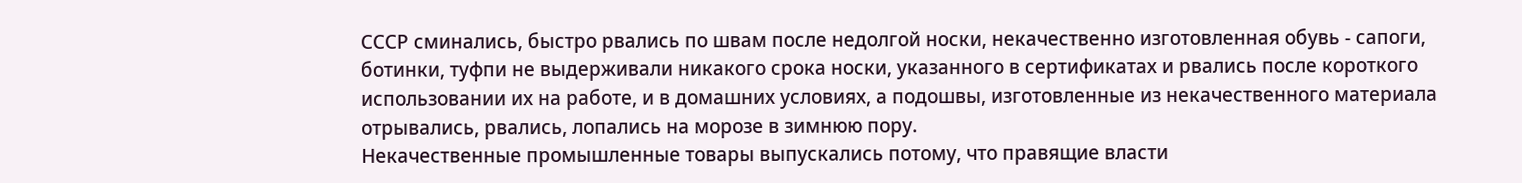СССР сминались, быстро рвались по швам после недолгой носки, некачественно изготовленная обувь - сапоги, ботинки, туфпи не выдерживали никакого срока носки, указанного в сертификатах и рвались после короткого использовании их на работе, и в домашних условиях, а подошвы, изготовленные из некачественного материала отрывались, рвались, лопались на морозе в зимнюю пору.
Некачественные промышленные товары выпускались потому, что правящие власти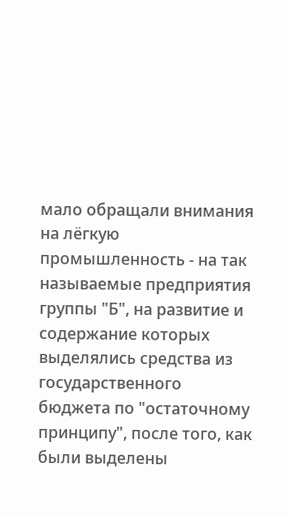мало обращали внимания на лёгкую промышленность - на так называемые предприятия группы "Б", на развитие и содержание которых выделялись средства из государственного бюджета по "остаточному принципу", после того, как были выделены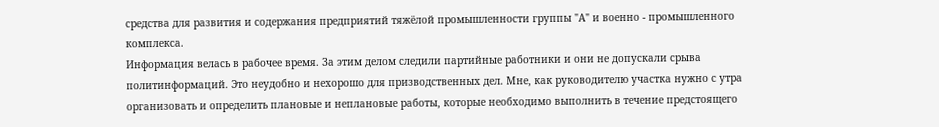средства для развития и содержания предприятий тяжёлой промышленности группы "А" и военно - промышленного комплекса.
Информация велась в рабочее время. За этим делом следили партийные работники и они не допускали срыва политинформаций. Это неудобно и нехорошо для призводственных дел. Мне, как руководителю участка нужно с утра организовать и определить плановые и неплановые работы, которые необходимо выполнить в течение предстоящего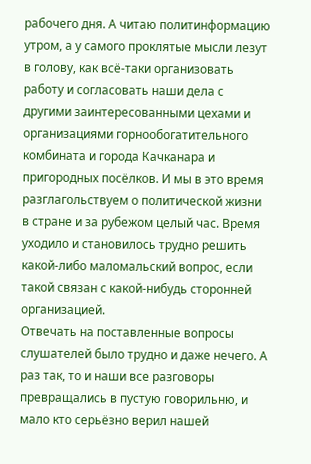рабочего дня. А читаю политинформацию утром, а у самого проклятые мысли лезут в голову, как всё-таки организовать работу и согласовать наши дела с другими заинтересованными цехами и организациями горнообогатительного комбината и города Качканара и пригородных посёлков. И мы в это время разглагольствуем о политической жизни в стране и за рубежом целый час. Время уходило и становилось трудно решить какой-либо маломальский вопрос, если такой связан с какой-нибудь сторонней организацией.
Отвечать на поставленные вопросы слушателей было трудно и даже нечего. А раз так, то и наши все разговоры превращались в пустую говорильню, и мало кто серьёзно верил нашей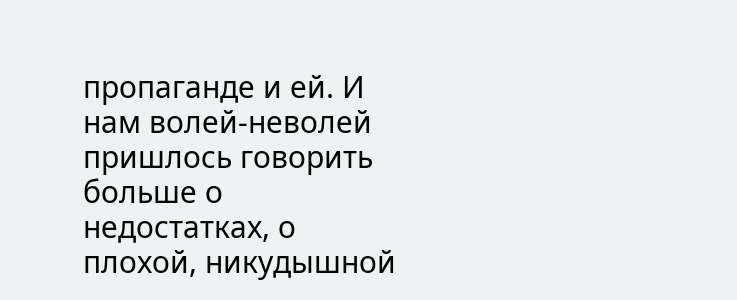пропаганде и ей. И нам волей-неволей пришлось говорить больше о недостатках, о плохой, никудышной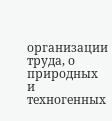организации труда, о природных и техногенных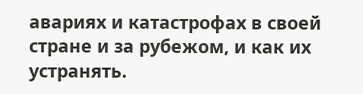авариях и катастрофах в своей стране и за рубежом, и как их устранять.